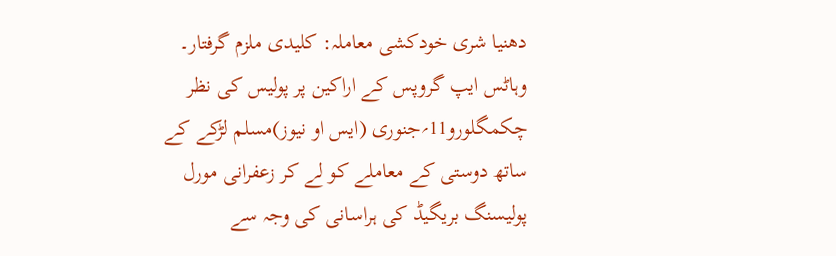دھنیا شری خودکشی معاملہ: کلیدی ملزم گرفتار۔ وہاٹس ایپ گروپس کے اراکین پر پولیس کی نظر
چکمگلورو11؍جنوری (ایس او نیوز)مسلم لڑکے کے ساتھ دوستی کے معاملے کو لے کر زعفرانی مورل پولیسنگ بریگیڈ کی ہراسانی کی وجہ سے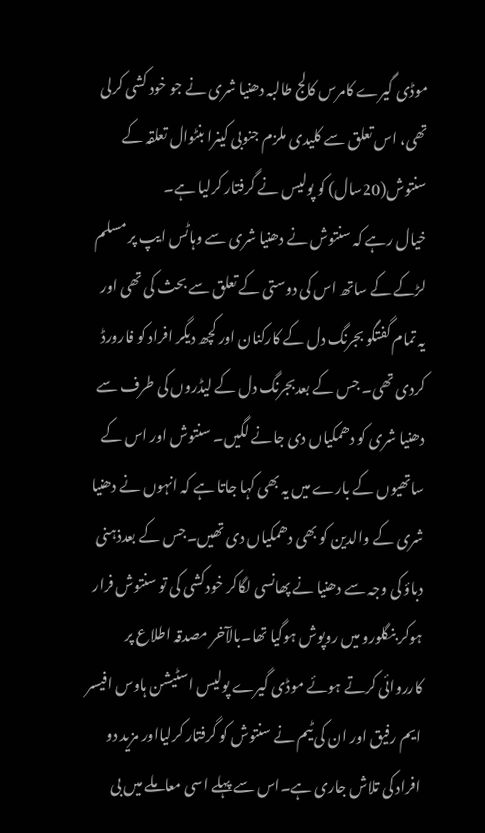موڈی گیرے کامرس کالج طالبہ دھنیا شری نے جو خود کشی کرلی تھی، اس تعلق سے کلیدی ملزم جنوبی کینرا بنٹوال تعلقہ کے سنتوش(20سال) کو پولیس نے گرفتار کرلیا ہے۔
خیال رہے کہ سنتوش نے دھنیا شری سے وہاٹس ایپ پر مسلم لڑکے کے ساتھ اس کی دوستی کے تعلق سے بحث کی تھی اور یہ تمام گفتگو بجرنگ دل کے کارکنان اور کچھ دیگر افراد کو فارورڈ کردی تھی۔ جس کے بعدبجرنگ دل کے لیڈروں کی طرف سے دھنیا شری کو دھمکیاں دی جانے لگیں۔ سنتوش اور اس کے ساتھیوں کے بارے میں یہ بھی کہا جاتا ہے کہ انہوں نے دھنیا شری کے والدین کو بھی دھمکیاں دی تھیں۔جس کے بعدذہنی دباؤ کی وجہ سے دھنیا نے پھانسی لگاکر خودکشی کی تو سنتوش فرار ہوکر بنگلورو میں روپوش ہوگیا تھا۔بالآخر مصدقہ اطلاع پر کارروائی کرتے ہوئے موڈی گیرے پولیس اسٹیشن ہاوس افیسر ایم رفیق اور ان کی ٹیم نے سنتوش کو گرفتار کرلیااور مزید دو افراد کی تلاش جاری ہے۔اس سے پہلے اسی معاملے میں بی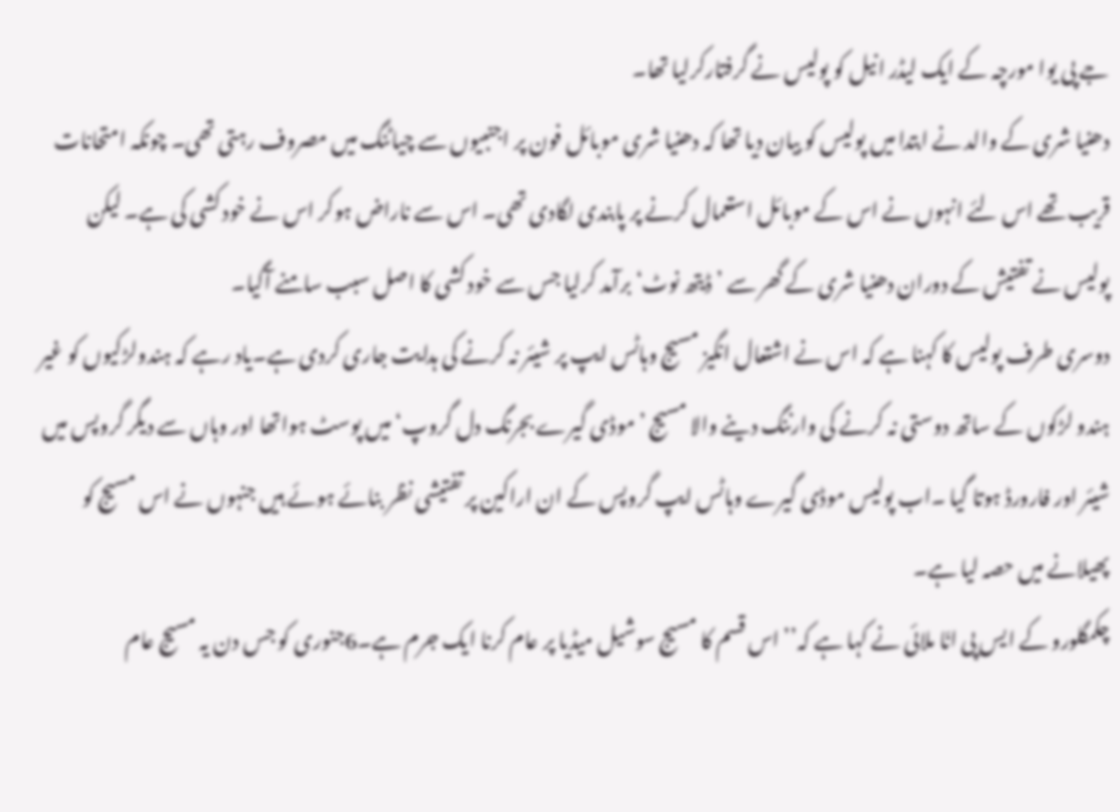جے پی یوا مورچہ کے ایک لیڈر انیل کو پولیس نے گرفتارکرلیا تھا۔
دھنیا شری کے والد نے ابتدا میں پولیس کو بیان دیا تھا کہ دھنیا شری موبائل فون پر اجنبیوں سے چیاٹنگ میں مصروف رہتی تھی۔ چونکہ امتحانات قریب تھے اس لئے انہوں نے اس کے موبائل استعمال کرنے پر پابندی لگادی تھی۔ اس سے ناراض ہوکر اس نے خود کشی کی ہے۔ لیکن پولیس نے تفتیش کے دوران دھنیا شری کے گھر سے ’ڈیتھ نوٹ‘ برآمد کرلیا جس سے خود کشی کا اصل سبب سامنے آگیا۔
دوسری طرف پولیس کا کہنا ہے کہ اس نے اشتعال انگیز مسیج وہاٹس ایپ پر شیئر نہ کرنے کی ہدایت جاری کردی ہے۔یاد رہے کہ ہندولڑکیوں کو غیر ہندو لڑکوں کے ساتھ دوستی نہ کرنے کی وارننگ دینے والا مسیج ’موڈی گیرے بجرنگ دل گروپ‘ میں پوسٹ ہواتھا اور وہاں سے دیگر گروپس میں شیئر اور فارورڈ ہوتا گیا ۔اب پولیس موڈی گیرے وہاٹس ایپ گروپس کے ان اراکین پر تفتیشی نظر بنائے ہوئے ہیں جنہوں نے اس مسیج کو پھیلانے میں حصہ لیا ہے۔
چکمگلورو کے ایس پی انّا ملائی نے کہا ہے کہ’’ اس قسم کا مسیج سوشیل میڈیا پر عام کرنا ایک جرم ہے۔6جنوری کو جس دن یہ مسیج عام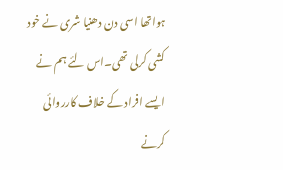ہواتھا اسی دن دھنیا شری نے خود کشی کرلی تھی۔اس لئے ہم نے ایسے افراد کے خلاف کارروائی کرنے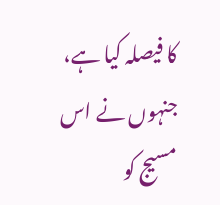کا فیصلہ کیا ہے، جنہوں نے اس مسیج کو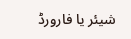شیئر یا فارورڈ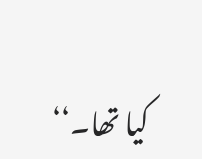کیا تھا۔‘‘